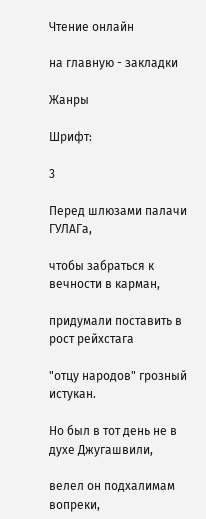Чтение онлайн

на главную - закладки

Жанры

Шрифт:

3

Перед шлюзами палачи ГУЛАГа,

чтобы забраться к вечности в карман,

придумали поставить в рост рейхстага

"отцу народов" грозный истукан.

Но был в тот день не в духе Джугашвили,

велел он подхалимам вопреки,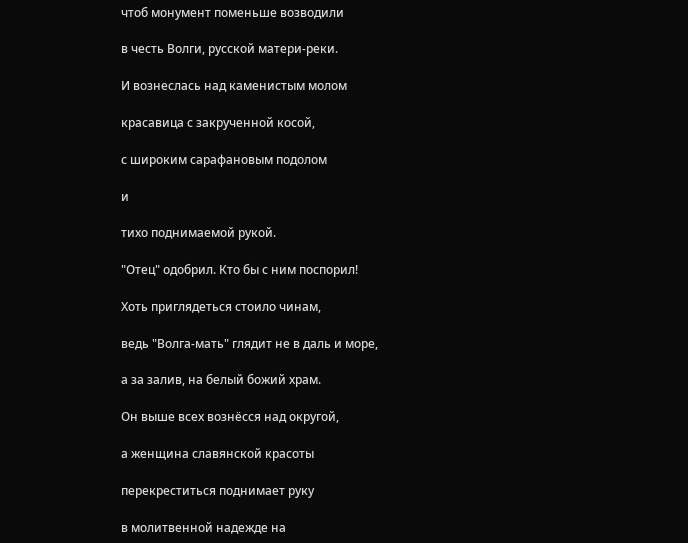чтоб монумент поменьше возводили

в честь Волги, русской матери-реки.

И вознеслась над каменистым молом

красавица с закрученной косой,

с широким сарафановым подолом

и

тихо поднимаемой рукой.

"Отец" одобрил. Кто бы с ним поспорил!

Хоть приглядеться стоило чинам,

ведь "Волга-мать" глядит не в даль и море,

а за залив, на белый божий храм.

Он выше всех вознёсся над округой,

а женщина славянской красоты

перекреститься поднимает руку

в молитвенной надежде на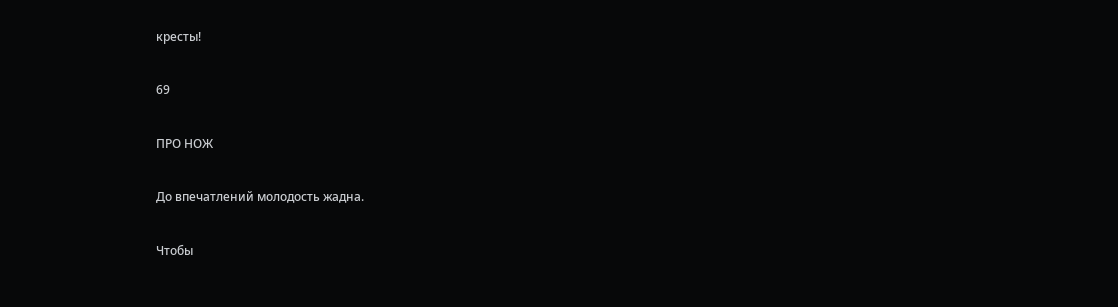кресты!

69

ПРО НОЖ

До впечатлений молодость жадна.

Чтобы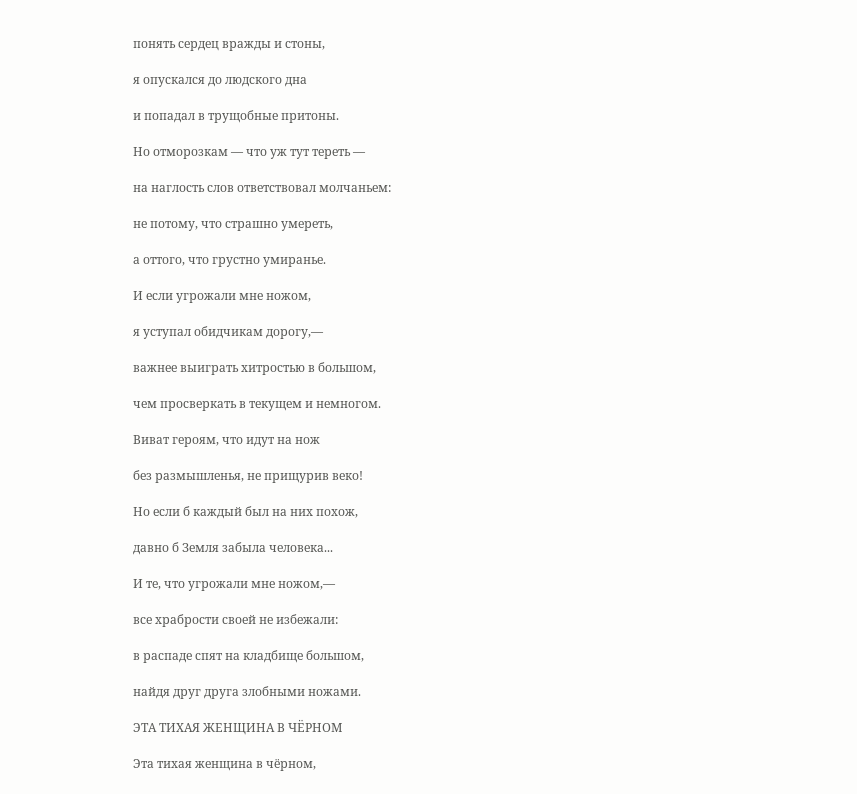понять сердец вражды и стоны,

я опускался до людского дна

и попадал в трущобные притоны.

Но отморозкам — что уж тут тереть —

на наглость слов ответствовал молчаньем:

не потому, что страшно умереть,

а оттого, что грустно умиранье.

И если угрожали мне ножом,

я уступал обидчикам дорогу,—

важнее выиграть хитростью в большом,

чем просверкать в текущем и немногом.

Виват героям, что идут на нож

без размышленья, не прищурив веко!

Но если б каждый был на них похож,

давно б Земля забыла человека...

И те, что угрожали мне ножом,—

все храбрости своей не избежали:

в распаде спят на кладбище большом,

найдя друг друга злобными ножами.

ЭТА ТИХАЯ ЖЕНЩИНА В ЧЁРНОМ

Эта тихая женщина в чёрном,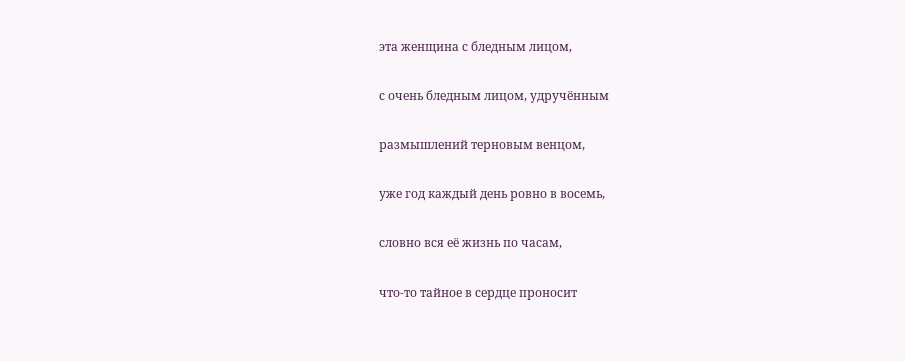эта женщина с бледным лицом,

с очень бледным лицом, удручённым

размышлений терновым венцом,

уже год каждый день ровно в восемь,

словно вся её жизнь по часам,

что-то тайное в сердце проносит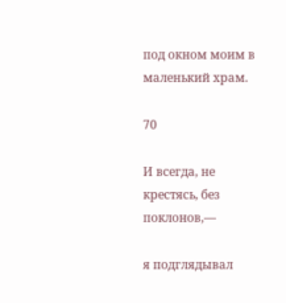под окном моим в маленький храм.

70

И всегда, не крестясь, без поклонов,—

я подглядывал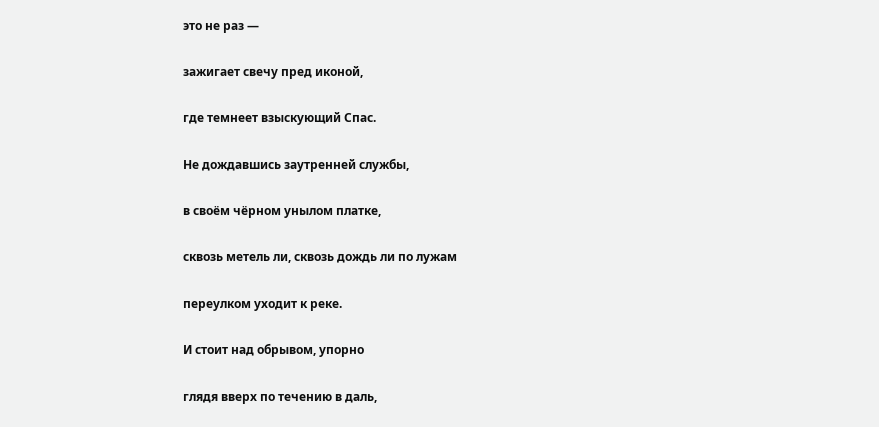это не раз —

зажигает свечу пред иконой,

где темнеет взыскующий Спас.

Не дождавшись заутренней службы,

в своём чёрном унылом платке,

сквозь метель ли, сквозь дождь ли по лужам

переулком уходит к реке.

И стоит над обрывом, упорно

глядя вверх по течению в даль,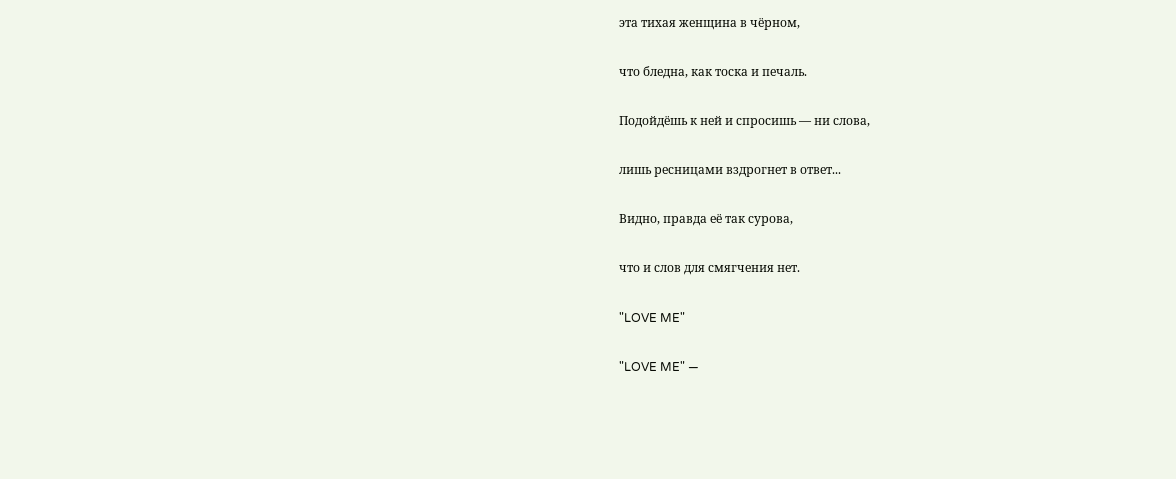эта тихая женщина в чёрном,

что бледна, как тоска и печаль.

Подойдёшь к ней и спросишь — ни слова,

лишь ресницами вздрогнет в ответ...

Видно, правда её так сурова,

что и слов для смягчения нет.

"LOVE ME"

"LOVE ME" —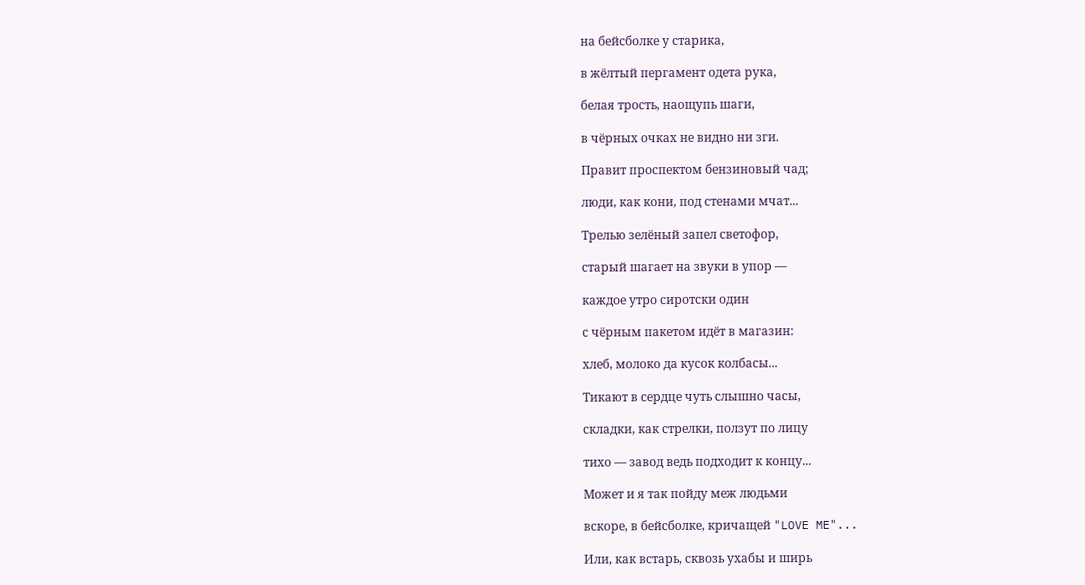на бейсболке у старика,

в жёлтый пергамент одета рука,

белая трость, наощупь шаги,

в чёрных очках не видно ни зги.

Правит проспектом бензиновый чад;

люди, как кони, под стенами мчат...

Трелью зелёный запел светофор,

старый шагает на звуки в упор —

каждое утро сиротски один

с чёрным пакетом идёт в магазин:

хлеб, молоко да кусок колбасы...

Тикают в сердце чуть слышно часы,

складки, как стрелки, ползут по лицу

тихо — завод ведь подходит к концу...

Может и я так пойду меж людьми

вскоре, в бейсболке, кричащей "LOVE ME"...

Или, как встарь, сквозь ухабы и ширь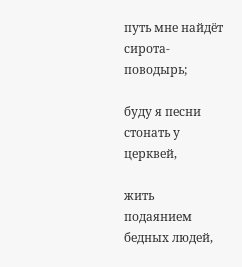путь мне найдёт сирота-поводырь;

буду я песни стонать у церквей,

жить подаянием бедных людей,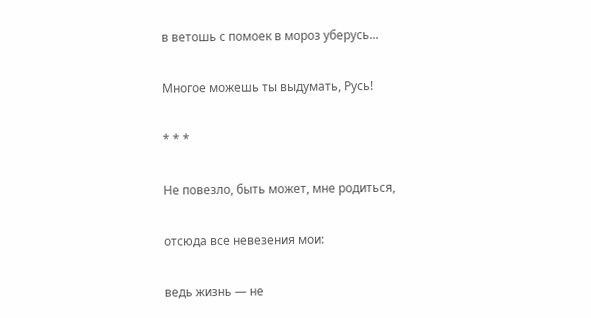в ветошь с помоек в мороз уберусь...

Многое можешь ты выдумать, Русь!

* * *

Не повезло, быть может, мне родиться,

отсюда все невезения мои:

ведь жизнь — не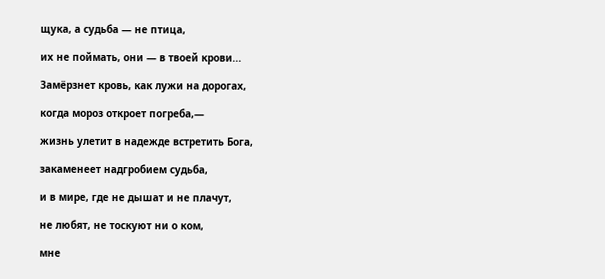щука, а судьба — не птица,

их не поймать, они — в твоей крови...

Замёрзнет кровь, как лужи на дорогах,

когда мороз откроет погреба,—

жизнь улетит в надежде встретить Бога,

закаменеет надгробием судьба,

и в мире, где не дышат и не плачут,

не любят, не тоскуют ни о ком,

мне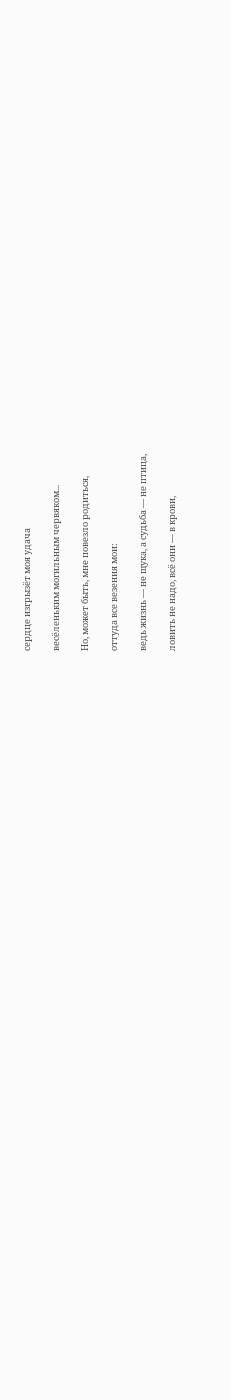сердце изгрызёт моя удача

весёленьким могильным червяком...

Но, может быть, мне повезло родиться,

оттуда все везения мои:

ведь жизнь — не щука, а судьба — не птица,

ловить не надо, всё они — в крови,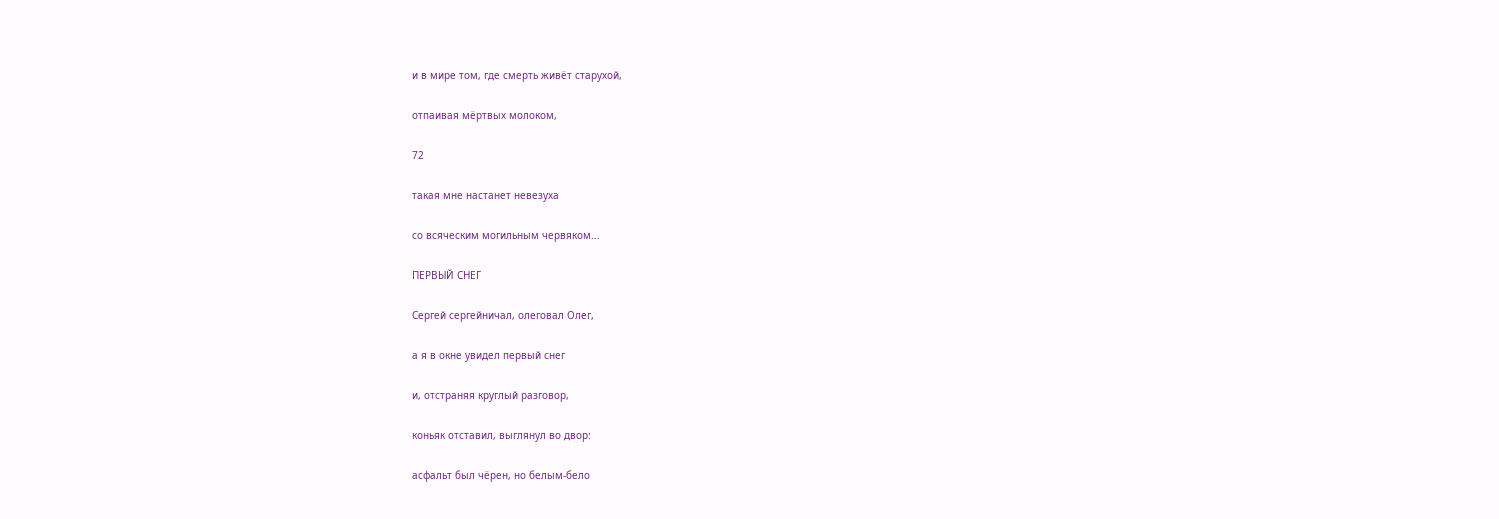и в мире том, где смерть живёт старухой,

отпаивая мёртвых молоком,

72

такая мне настанет невезуха

со всяческим могильным червяком...

ПЕРВЫЙ СНЕГ

Сергей сергейничал, олеговал Олег,

а я в окне увидел первый снег

и, отстраняя круглый разговор,

коньяк отставил, выглянул во двор:

асфальт был чёрен, но белым-бело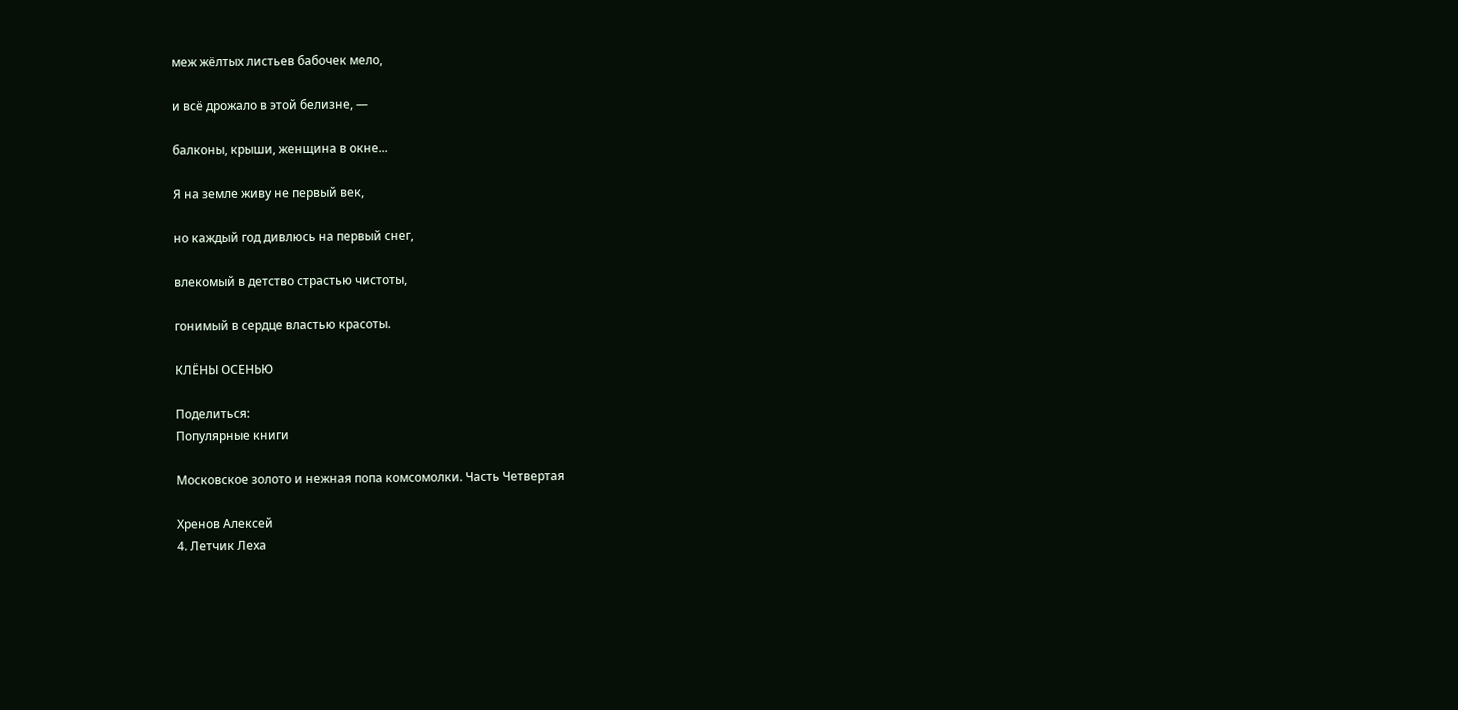меж жёлтых листьев бабочек мело,

и всё дрожало в этой белизне, —

балконы, крыши, женщина в окне...

Я на земле живу не первый век,

но каждый год дивлюсь на первый снег,

влекомый в детство страстью чистоты,

гонимый в сердце властью красоты.

КЛЁНЫ ОСЕНЬЮ

Поделиться:
Популярные книги

Московское золото и нежная попа комсомолки. Часть Четвертая

Хренов Алексей
4. Летчик Леха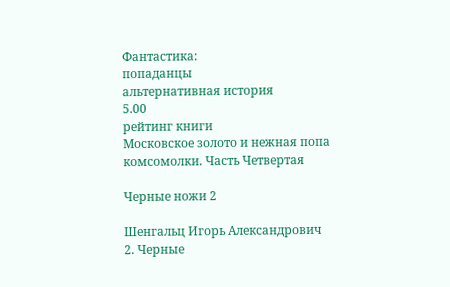Фантастика:
попаданцы
альтернативная история
5.00
рейтинг книги
Московское золото и нежная попа комсомолки. Часть Четвертая

Черные ножи 2

Шенгальц Игорь Александрович
2. Черные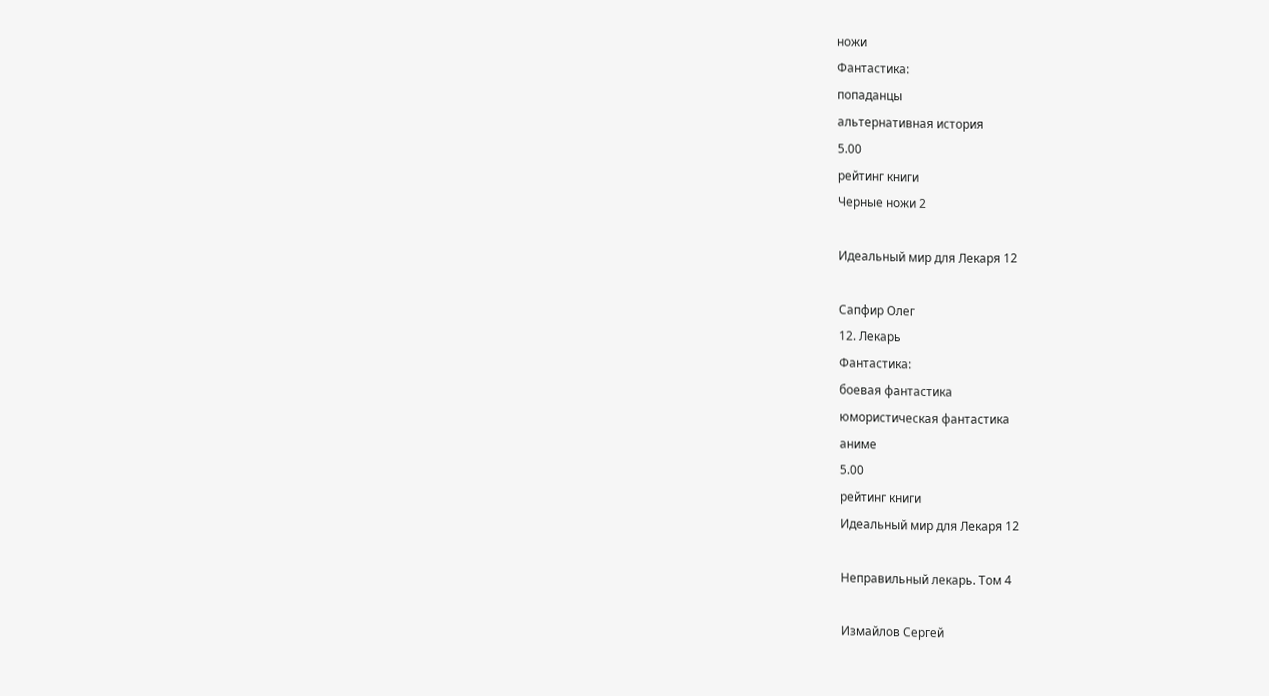ножи
Фантастика:
попаданцы
альтернативная история
5.00
рейтинг книги
Черные ножи 2

Идеальный мир для Лекаря 12

Сапфир Олег
12. Лекарь
Фантастика:
боевая фантастика
юмористическая фантастика
аниме
5.00
рейтинг книги
Идеальный мир для Лекаря 12

Неправильный лекарь. Том 4

Измайлов Сергей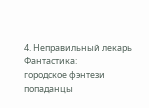4. Неправильный лекарь
Фантастика:
городское фэнтези
попаданцы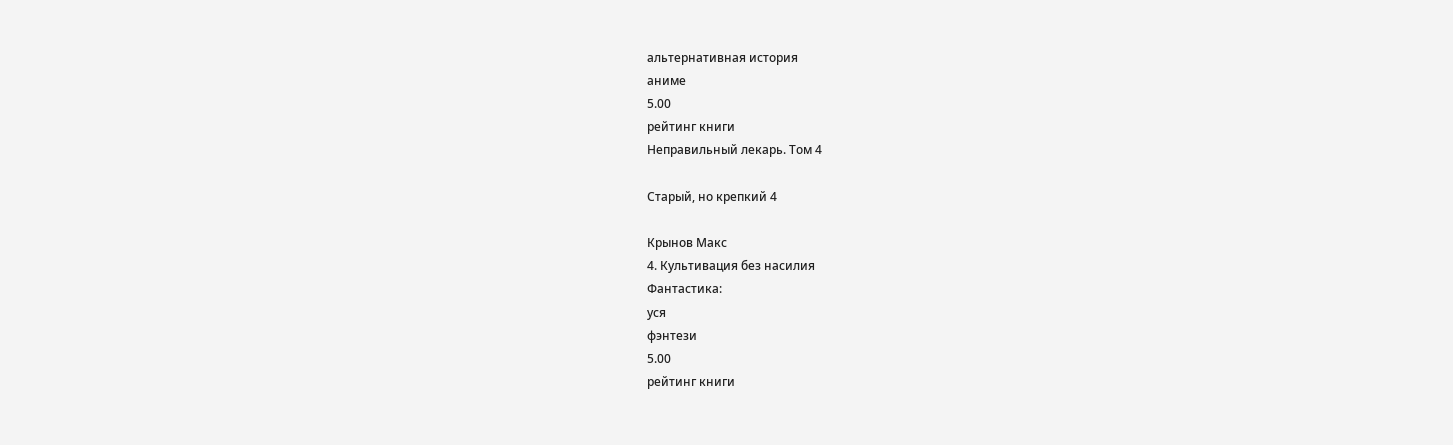альтернативная история
аниме
5.00
рейтинг книги
Неправильный лекарь. Том 4

Старый, но крепкий 4

Крынов Макс
4. Культивация без насилия
Фантастика:
уся
фэнтези
5.00
рейтинг книги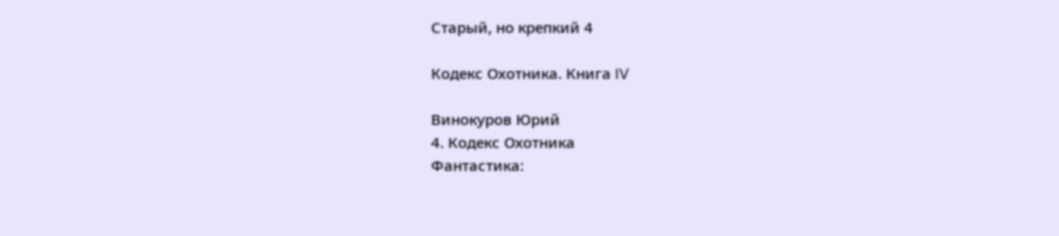Старый, но крепкий 4

Кодекс Охотника. Книга IV

Винокуров Юрий
4. Кодекс Охотника
Фантастика: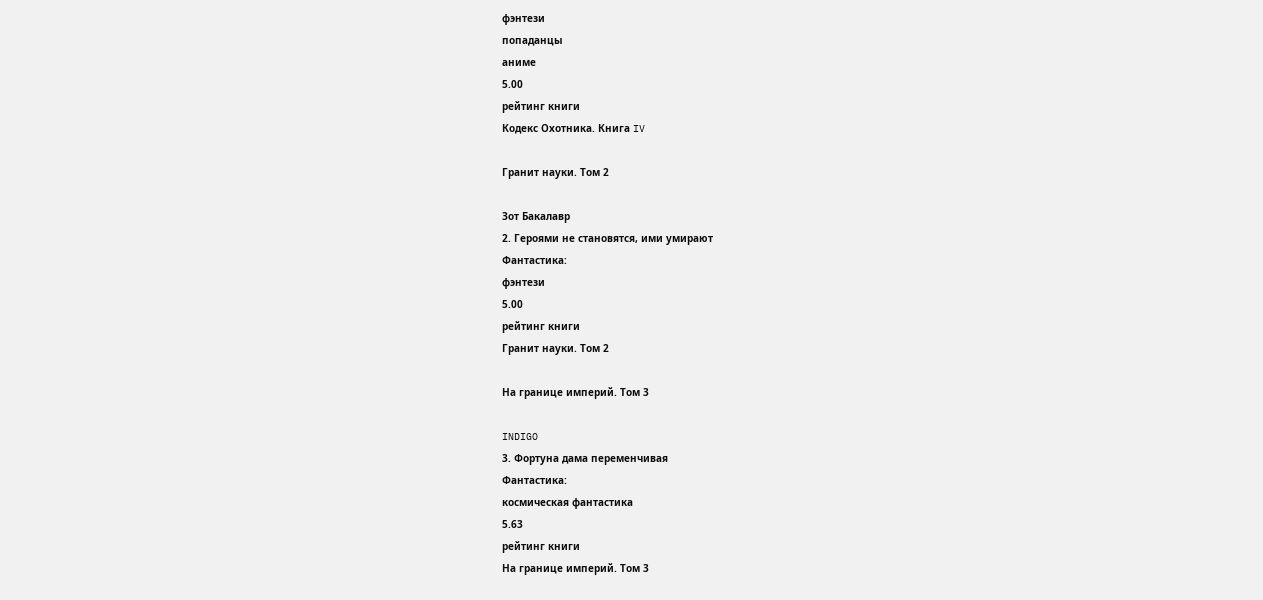фэнтези
попаданцы
аниме
5.00
рейтинг книги
Кодекс Охотника. Книга IV

Гранит науки. Том 2

Зот Бакалавр
2. Героями не становятся, ими умирают
Фантастика:
фэнтези
5.00
рейтинг книги
Гранит науки. Том 2

На границе империй. Том 3

INDIGO
3. Фортуна дама переменчивая
Фантастика:
космическая фантастика
5.63
рейтинг книги
На границе империй. Том 3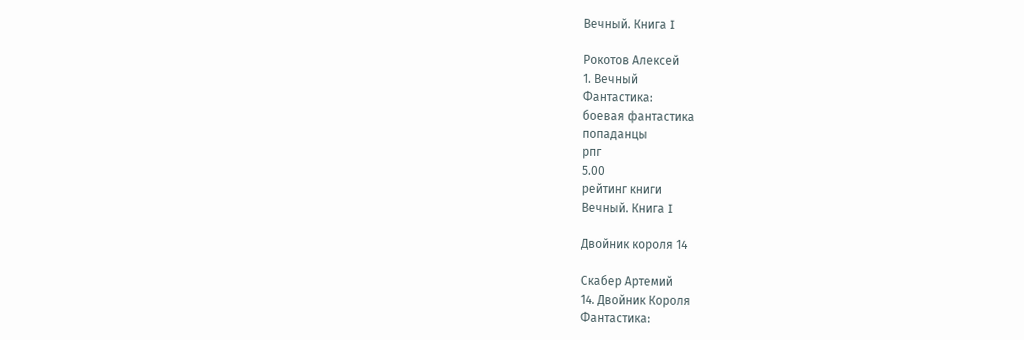Вечный. Книга I

Рокотов Алексей
1. Вечный
Фантастика:
боевая фантастика
попаданцы
рпг
5.00
рейтинг книги
Вечный. Книга I

Двойник короля 14

Скабер Артемий
14. Двойник Короля
Фантастика: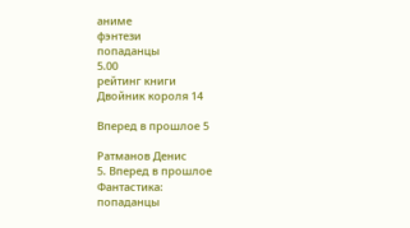аниме
фэнтези
попаданцы
5.00
рейтинг книги
Двойник короля 14

Вперед в прошлое 5

Ратманов Денис
5. Вперед в прошлое
Фантастика:
попаданцы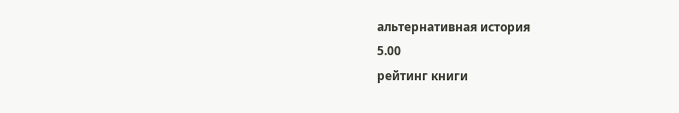альтернативная история
5.00
рейтинг книги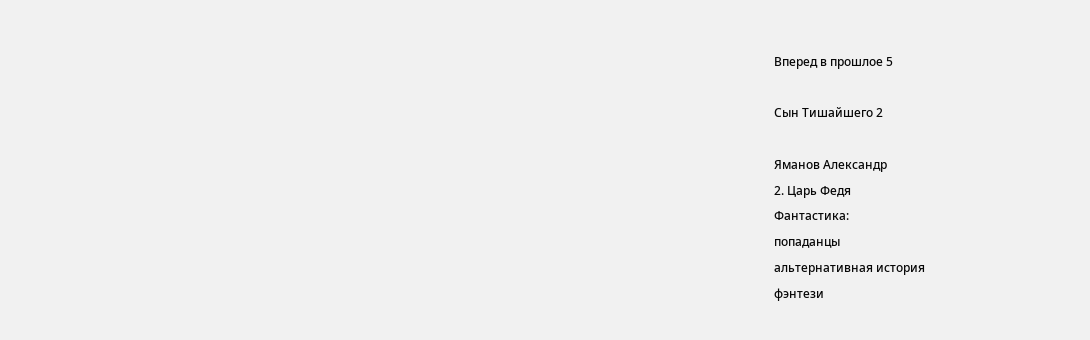Вперед в прошлое 5

Сын Тишайшего 2

Яманов Александр
2. Царь Федя
Фантастика:
попаданцы
альтернативная история
фэнтези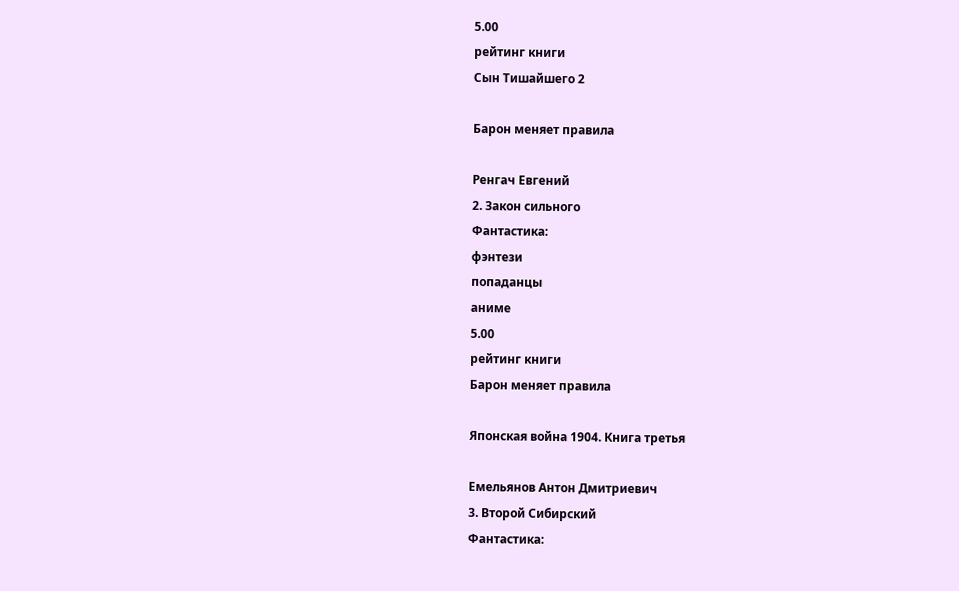5.00
рейтинг книги
Сын Тишайшего 2

Барон меняет правила

Ренгач Евгений
2. Закон сильного
Фантастика:
фэнтези
попаданцы
аниме
5.00
рейтинг книги
Барон меняет правила

Японская война 1904. Книга третья

Емельянов Антон Дмитриевич
3. Второй Сибирский
Фантастика: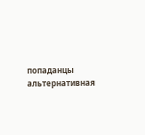попаданцы
альтернативная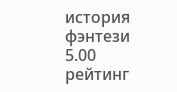история
фэнтези
5.00
рейтинг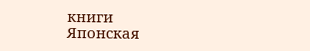книги
Японская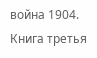война 1904. Книга третья